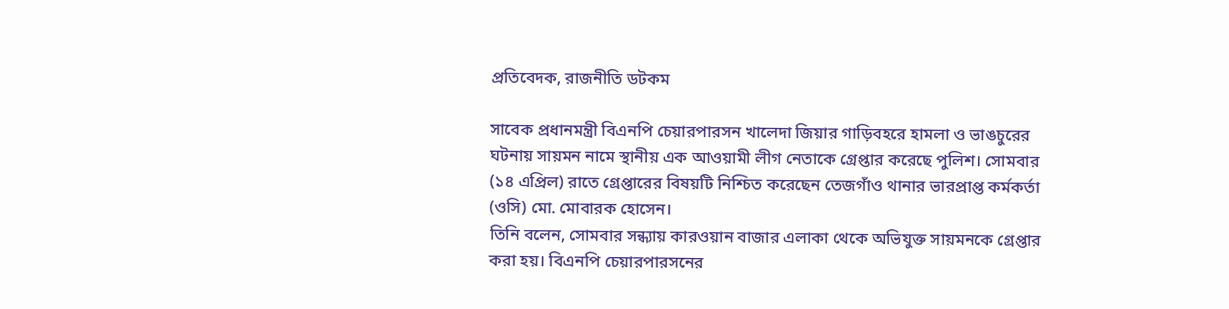প্রতিবেদক, রাজনীতি ডটকম

সাবেক প্রধানমন্ত্রী বিএনপি চেয়ারপারসন খালেদা জিয়ার গাড়িবহরে হামলা ও ভাঙচুরের ঘটনায় সায়মন নামে স্থানীয় এক আওয়ামী লীগ নেতাকে গ্রেপ্তার করেছে পুলিশ। সোমবার (১৪ এপ্রিল) রাতে গ্রেপ্তারের বিষয়টি নিশ্চিত করেছেন তেজগাঁও থানার ভারপ্রাপ্ত কর্মকর্তা (ওসি) মো. মোবারক হোসেন।
তিনি বলেন, সোমবার সন্ধ্যায় কারওয়ান বাজার এলাকা থেকে অভিযুক্ত সায়মনকে গ্রেপ্তার করা হয়। বিএনপি চেয়ারপারসনের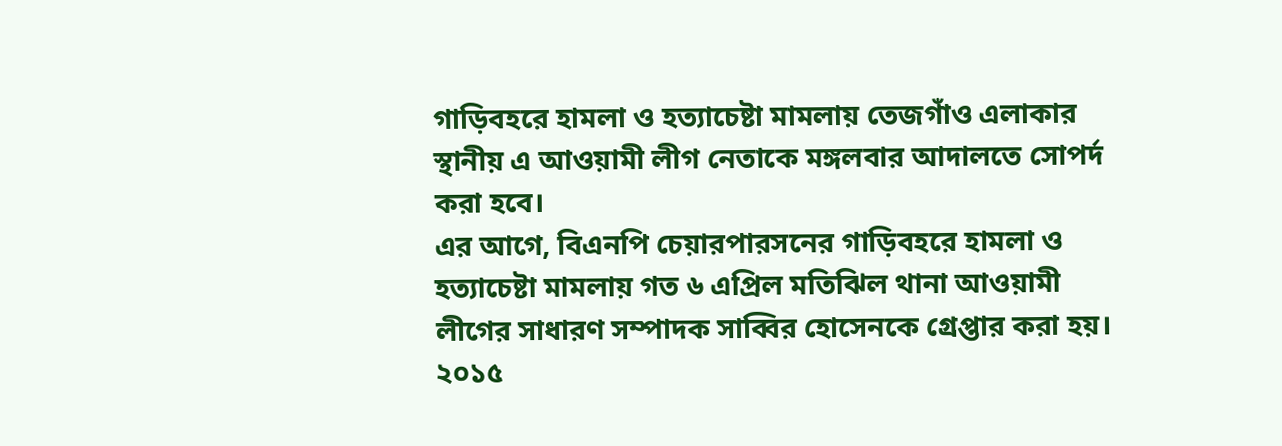গাড়িবহরে হামলা ও হত্যাচেষ্টা মামলায় তেজগাঁও এলাকার স্থানীয় এ আওয়ামী লীগ নেতাকে মঙ্গলবার আদালতে সোপর্দ করা হবে।
এর আগে, বিএনপি চেয়ারপারসনের গাড়িবহরে হামলা ও হত্যাচেষ্টা মামলায় গত ৬ এপ্রিল মতিঝিল থানা আওয়ামী লীগের সাধারণ সম্পাদক সাব্বির হোসেনকে গ্রেপ্তার করা হয়।
২০১৫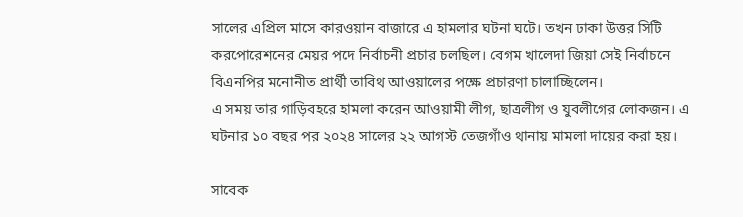সালের এপ্রিল মাসে কারওয়ান বাজারে এ হামলার ঘটনা ঘটে। তখন ঢাকা উত্তর সিটি করপোরেশনের মেয়র পদে নির্বাচনী প্রচার চলছিল। বেগম খালেদা জিয়া সেই নির্বাচনে বিএনপির মনোনীত প্রার্থী তাবিথ আওয়ালের পক্ষে প্রচারণা চালাচ্ছিলেন।
এ সময় তার গাড়িবহরে হামলা করেন আওয়ামী লীগ, ছাত্রলীগ ও যুবলীগের লোকজন। এ ঘটনার ১০ বছর পর ২০২৪ সালের ২২ আগস্ট তেজগাঁও থানায় মামলা দায়ের করা হয়।

সাবেক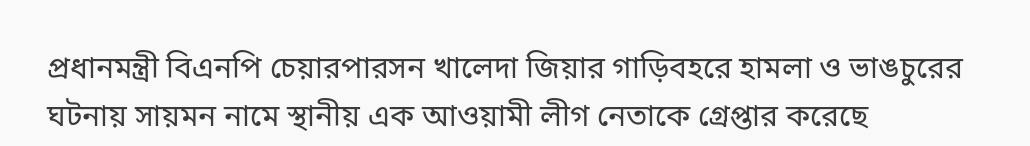প্রধানমন্ত্রী বিএনপি চেয়ারপারসন খালেদা জিয়ার গাড়িবহরে হামলা ও ভাঙচুরের ঘটনায় সায়মন নামে স্থানীয় এক আওয়ামী লীগ নেতাকে গ্রেপ্তার করেছে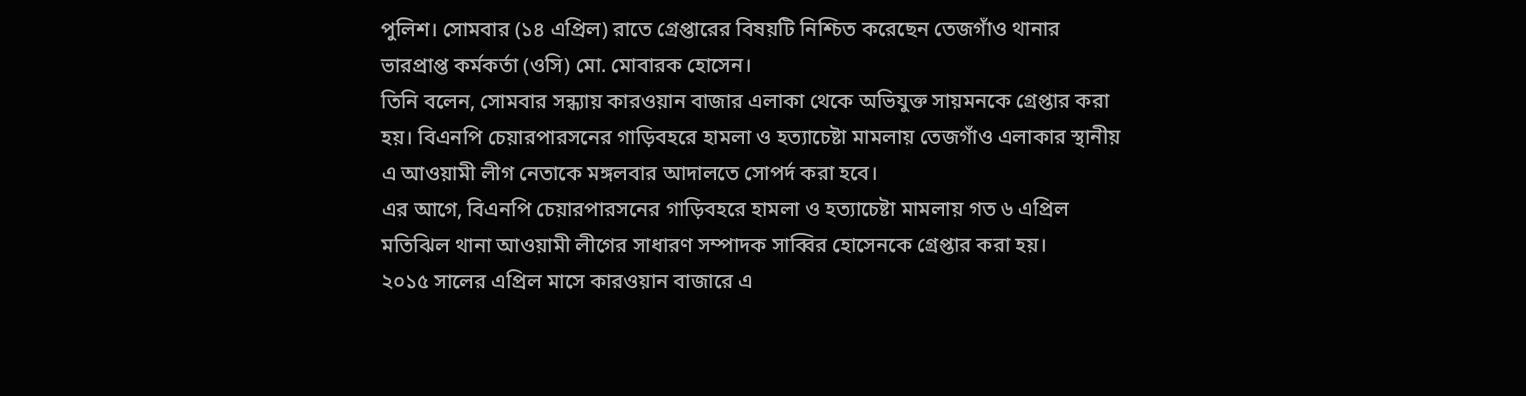পুলিশ। সোমবার (১৪ এপ্রিল) রাতে গ্রেপ্তারের বিষয়টি নিশ্চিত করেছেন তেজগাঁও থানার ভারপ্রাপ্ত কর্মকর্তা (ওসি) মো. মোবারক হোসেন।
তিনি বলেন, সোমবার সন্ধ্যায় কারওয়ান বাজার এলাকা থেকে অভিযুক্ত সায়মনকে গ্রেপ্তার করা হয়। বিএনপি চেয়ারপারসনের গাড়িবহরে হামলা ও হত্যাচেষ্টা মামলায় তেজগাঁও এলাকার স্থানীয় এ আওয়ামী লীগ নেতাকে মঙ্গলবার আদালতে সোপর্দ করা হবে।
এর আগে, বিএনপি চেয়ারপারসনের গাড়িবহরে হামলা ও হত্যাচেষ্টা মামলায় গত ৬ এপ্রিল মতিঝিল থানা আওয়ামী লীগের সাধারণ সম্পাদক সাব্বির হোসেনকে গ্রেপ্তার করা হয়।
২০১৫ সালের এপ্রিল মাসে কারওয়ান বাজারে এ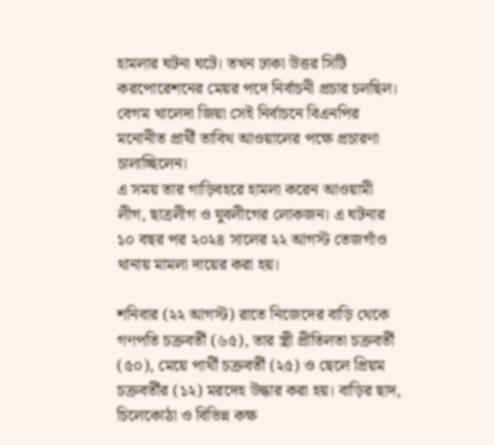হামলার ঘটনা ঘটে। তখন ঢাকা উত্তর সিটি করপোরেশনের মেয়র পদে নির্বাচনী প্রচার চলছিল। বেগম খালেদা জিয়া সেই নির্বাচনে বিএনপির মনোনীত প্রার্থী তাবিথ আওয়ালের পক্ষে প্রচারণা চালাচ্ছিলেন।
এ সময় তার গাড়িবহরে হামলা করেন আওয়ামী লীগ, ছাত্রলীগ ও যুবলীগের লোকজন। এ ঘটনার ১০ বছর পর ২০২৪ সালের ২২ আগস্ট তেজগাঁও থানায় মামলা দায়ের করা হয়।

শনিবার (২২ আগস্ট) রাতে নিজেদের বাড়ি থেকে গণপতি চক্রবর্তী (৬৫), তার স্ত্রী প্রীতিলতা চক্রবর্তী (৫০), মেয়ে পার্থী চক্রবর্তী (২৫) ও ছেলে প্রিয়ম চক্রবর্তীর (১২) মরদেহ উদ্ধার করা হয়। বাড়ির ছাদ, চিলেকোঠা ও বিভিন্ন কক্ষ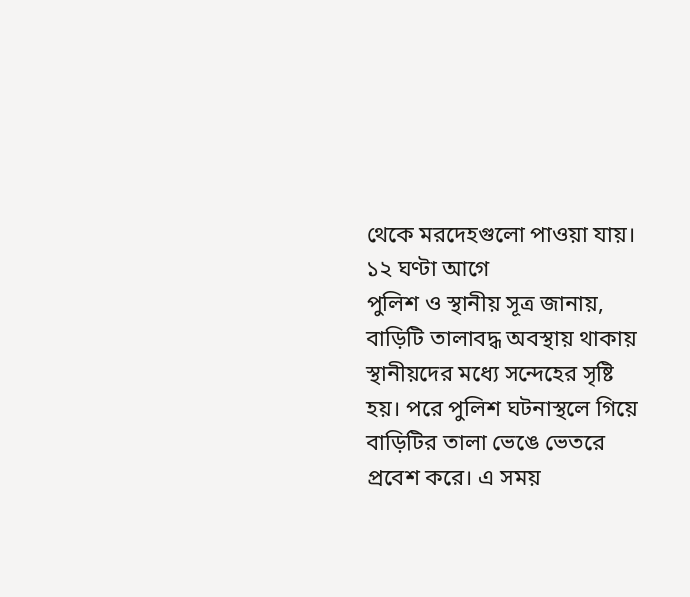থেকে মরদেহগুলো পাওয়া যায়।
১২ ঘণ্টা আগে
পুলিশ ও স্থানীয় সূত্র জানায়, বাড়িটি তালাবদ্ধ অবস্থায় থাকায় স্থানীয়দের মধ্যে সন্দেহের সৃষ্টি হয়। পরে পুলিশ ঘটনাস্থলে গিয়ে বাড়িটির তালা ভেঙে ভেতরে প্রবেশ করে। এ সময়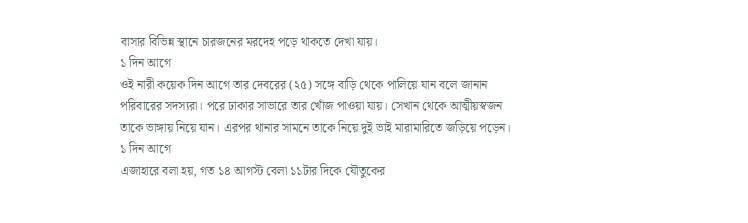বাসার বিভিন্ন স্থানে চারজনের মরদেহ পড়ে থাকতে দেখা যায়।
১ দিন আগে
ওই নারী কয়েক দিন আগে তার দেবরের (২৫) সঙ্গে বাড়ি থেকে পালিয়ে যান বলে জানান পরিবারের সদস্যরা। পরে ঢাকার সাভারে তার খোঁজ পাওয়া যায়। সেখান থেকে আত্মীয়স্বজন তাকে ভাঙ্গায় নিয়ে যান। এরপর থানার সামনে তাকে নিয়ে দুই ভাই মারামারিতে জড়িয়ে পড়েন।
১ দিন আগে
এজাহারে বলা হয়, গত ১৪ আগস্ট বেলা ১১টার দিকে যৌতুকের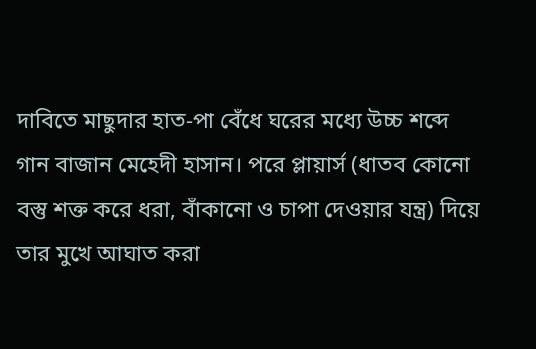দাবিতে মাছুদার হাত-পা বেঁধে ঘরের মধ্যে উচ্চ শব্দে গান বাজান মেহেদী হাসান। পরে প্লায়ার্স (ধাতব কোনো বস্তু শক্ত করে ধরা, বাঁকানো ও চাপা দেওয়ার যন্ত্র) দিয়ে তার মুখে আঘাত করা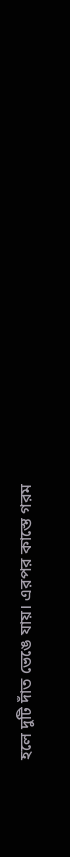হলে দুটি দাঁত ভেঙে যায়। এরপর কাস্তে গরম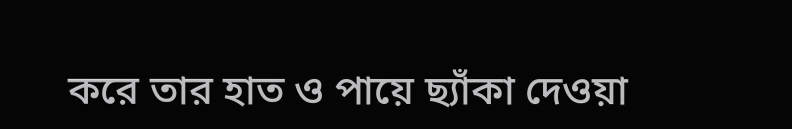করে তার হাত ও পায়ে ছ্যাঁকা দেওয়া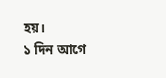হয়।
১ দিন আগে